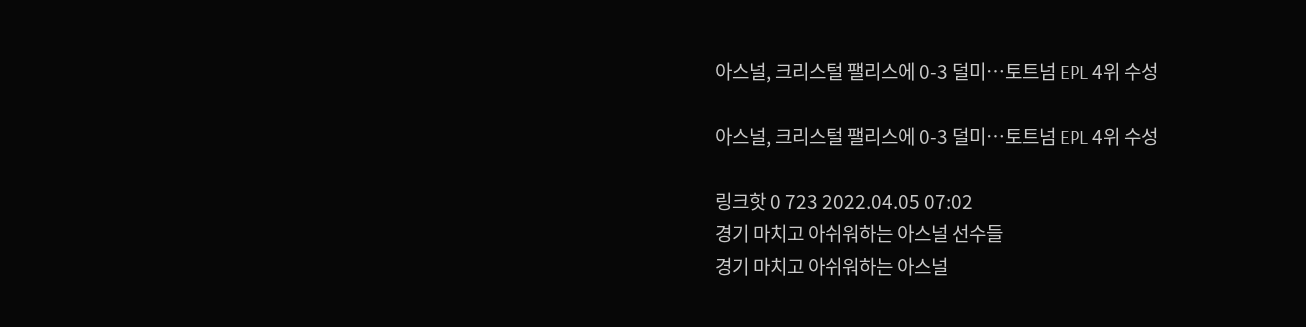아스널, 크리스털 팰리스에 0-3 덜미…토트넘 EPL 4위 수성

아스널, 크리스털 팰리스에 0-3 덜미…토트넘 EPL 4위 수성

링크핫 0 723 2022.04.05 07:02
경기 마치고 아쉬워하는 아스널 선수들
경기 마치고 아쉬워하는 아스널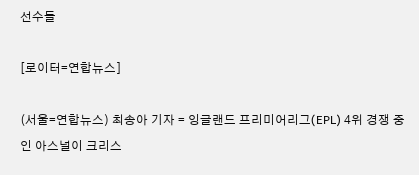선수들

[로이터=연합뉴스]

(서울=연합뉴스) 최송아 기자 = 잉글랜드 프리미어리그(EPL) 4위 경쟁 중인 아스널이 크리스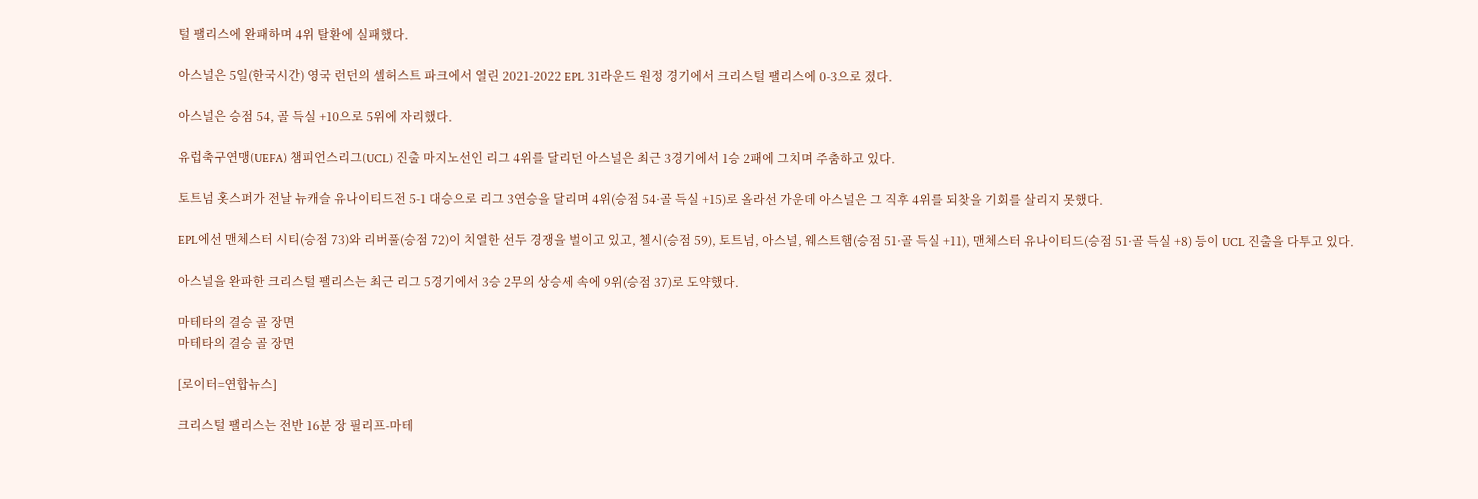털 팰리스에 완패하며 4위 탈환에 실패했다.

아스널은 5일(한국시간) 영국 런던의 셀허스트 파크에서 열린 2021-2022 EPL 31라운드 원정 경기에서 크리스털 팰리스에 0-3으로 졌다.

아스널은 승점 54, 골 득실 +10으로 5위에 자리했다.

유럽축구연맹(UEFA) 챔피언스리그(UCL) 진출 마지노선인 리그 4위를 달리던 아스널은 최근 3경기에서 1승 2패에 그치며 주춤하고 있다.

토트넘 홋스퍼가 전날 뉴캐슬 유나이티드전 5-1 대승으로 리그 3연승을 달리며 4위(승점 54·골 득실 +15)로 올라선 가운데 아스널은 그 직후 4위를 되찾을 기회를 살리지 못했다.

EPL에선 맨체스터 시티(승점 73)와 리버풀(승점 72)이 치열한 선두 경쟁을 벌이고 있고, 첼시(승점 59), 토트넘, 아스널, 웨스트햄(승점 51·골 득실 +11), 맨체스터 유나이티드(승점 51·골 득실 +8) 등이 UCL 진출을 다투고 있다.

아스널을 완파한 크리스털 팰리스는 최근 리그 5경기에서 3승 2무의 상승세 속에 9위(승점 37)로 도약했다.

마테타의 결승 골 장면
마테타의 결승 골 장면

[로이터=연합뉴스]

크리스털 팰리스는 전반 16분 장 필리프-마테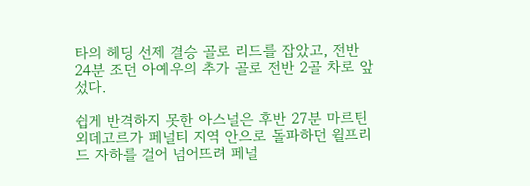타의 헤딩 선제 결승 골로 리드를 잡았고, 전반 24분 조던 아예우의 추가 골로 전반 2골 차로 앞섰다.

쉽게 반격하지 못한 아스널은 후반 27분 마르틴 외데고르가 페널티 지역 안으로 돌파하던 윌프리드 자하를 걸어 넘어뜨려 페널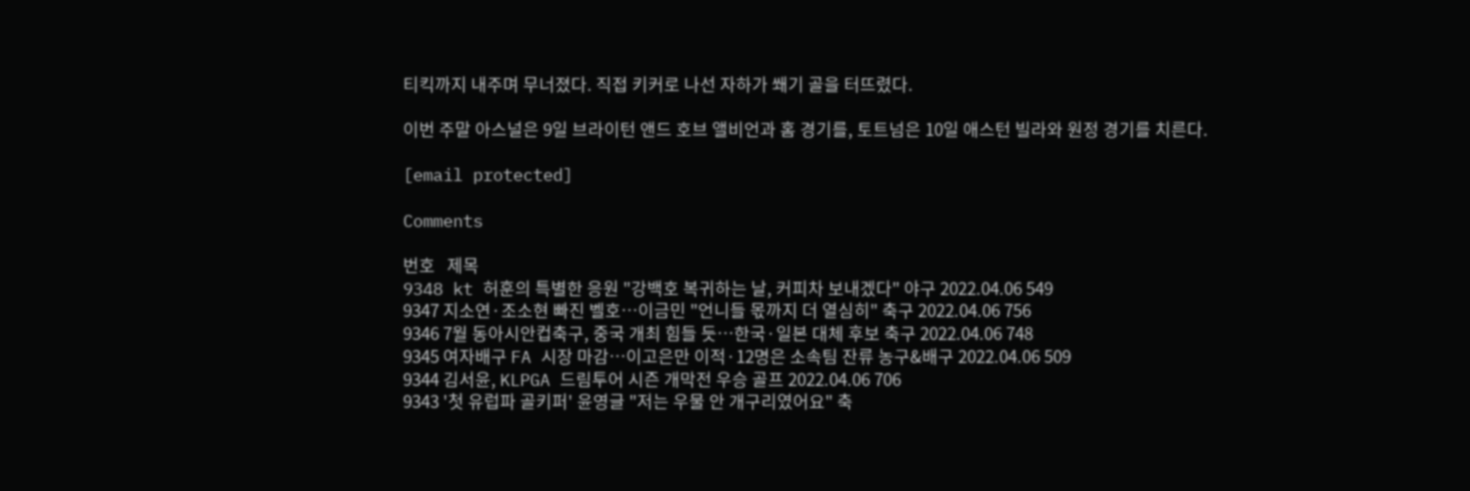티킥까지 내주며 무너졌다. 직접 키커로 나선 자하가 쐐기 골을 터뜨렸다.

이번 주말 아스널은 9일 브라이턴 앤드 호브 앨비언과 홈 경기를, 토트넘은 10일 애스턴 빌라와 원정 경기를 치른다.

[email protected]

Comments

번호   제목
9348 kt 허훈의 특별한 응원 "강백호 복귀하는 날, 커피차 보내겠다" 야구 2022.04.06 549
9347 지소연·조소현 빠진 벨호…이금민 "언니들 몫까지 더 열심히" 축구 2022.04.06 756
9346 7월 동아시안컵축구, 중국 개최 힘들 듯…한국·일본 대체 후보 축구 2022.04.06 748
9345 여자배구 FA 시장 마감…이고은만 이적·12명은 소속팀 잔류 농구&배구 2022.04.06 509
9344 김서윤, KLPGA 드림투어 시즌 개막전 우승 골프 2022.04.06 706
9343 '첫 유럽파 골키퍼' 윤영글 "저는 우물 안 개구리였어요" 축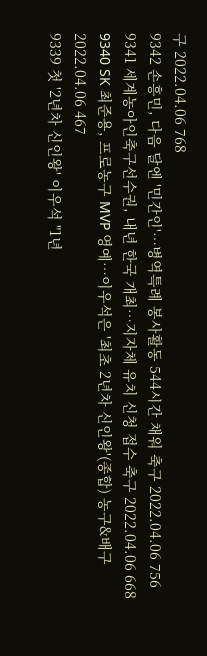구 2022.04.06 768
9342 손흥민, 다음 달엔 '민간인'…병역특례 봉사활동 544시간 채워 축구 2022.04.06 756
9341 세계농아인축구선수권, 내년 한국 개최…지자체 유치 신청 접수 축구 2022.04.06 668
9340 SK 최준용, 프로농구 MVP 영예…이우석은 '최초 2년차 신인왕'(종합) 농구&배구 2022.04.06 467
9339 첫 '2년차 신인왕' 이우석 "1년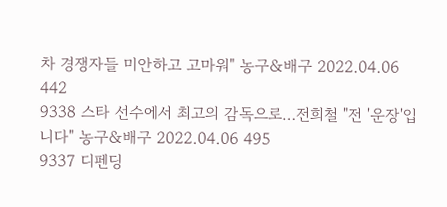차 경쟁자들 미안하고 고마워" 농구&배구 2022.04.06 442
9338 스타 선수에서 최고의 감독으로…전희철 "전 '운장'입니다" 농구&배구 2022.04.06 495
9337 디펜딩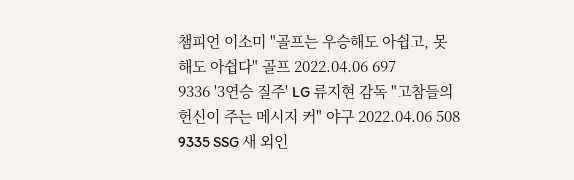챔피언 이소미 "골프는 우승해도 아쉽고, 못해도 아쉽다" 골프 2022.04.06 697
9336 '3연승 질주' LG 류지현 감독 "고참들의 헌신이 주는 메시지 커" 야구 2022.04.06 508
9335 SSG 새 외인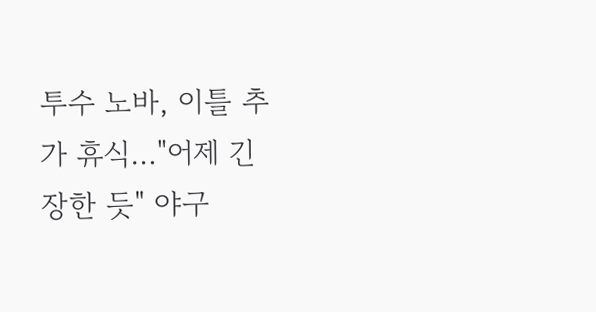투수 노바, 이틀 추가 휴식…"어제 긴장한 듯" 야구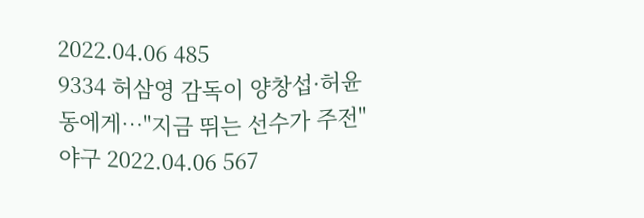2022.04.06 485
9334 허삼영 감독이 양창섭·허윤동에게…"지금 뛰는 선수가 주전" 야구 2022.04.06 567